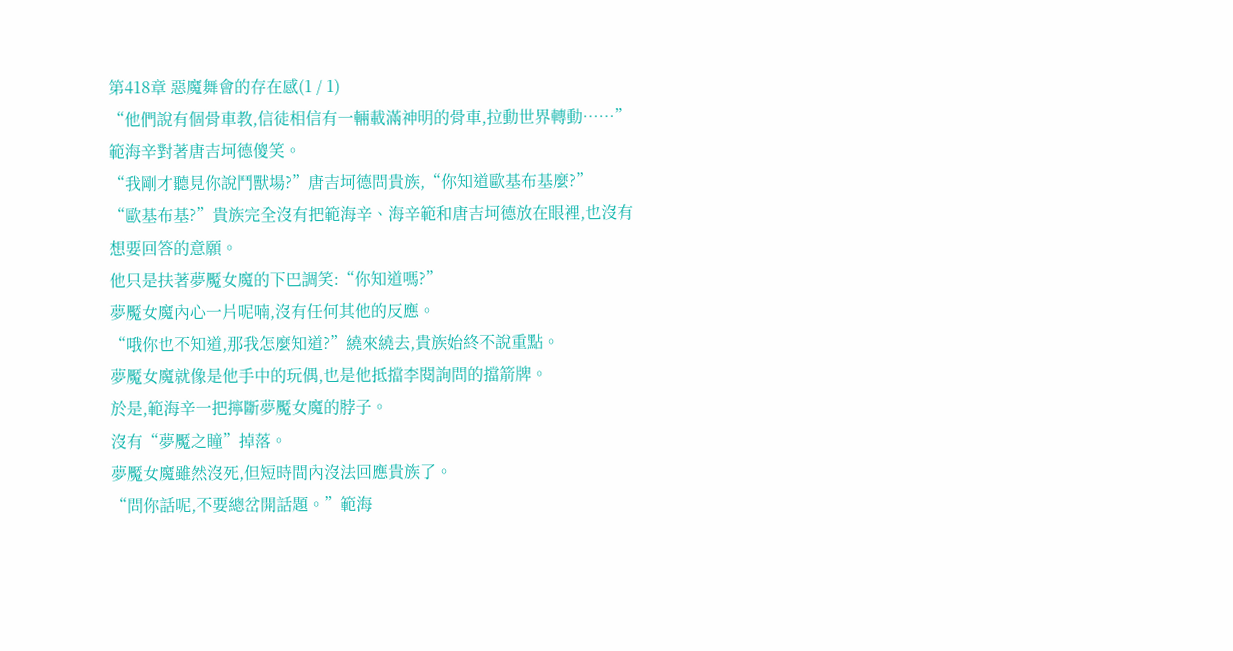第418章 惡魔舞會的存在感(1 / 1)
“他們說有個骨車教,信徒相信有一輛載滿神明的骨車,拉動世界轉動……”範海辛對著唐吉坷德傻笑。
“我剛才聽見你說鬥獸場?”唐吉坷德問貴族,“你知道歐基布基麼?”
“歐基布基?”貴族完全沒有把範海辛、海辛範和唐吉坷德放在眼裡,也沒有想要回答的意願。
他只是扶著夢魘女魔的下巴調笑:“你知道嗎?”
夢魘女魔內心一片呢喃,沒有任何其他的反應。
“哦你也不知道,那我怎麼知道?”繞來繞去,貴族始終不說重點。
夢魘女魔就像是他手中的玩偶,也是他抵擋李閱詢問的擋箭牌。
於是,範海辛一把擰斷夢魘女魔的脖子。
沒有“夢魘之瞳”掉落。
夢魘女魔雖然沒死,但短時間內沒法回應貴族了。
“問你話呢,不要總岔開話題。”範海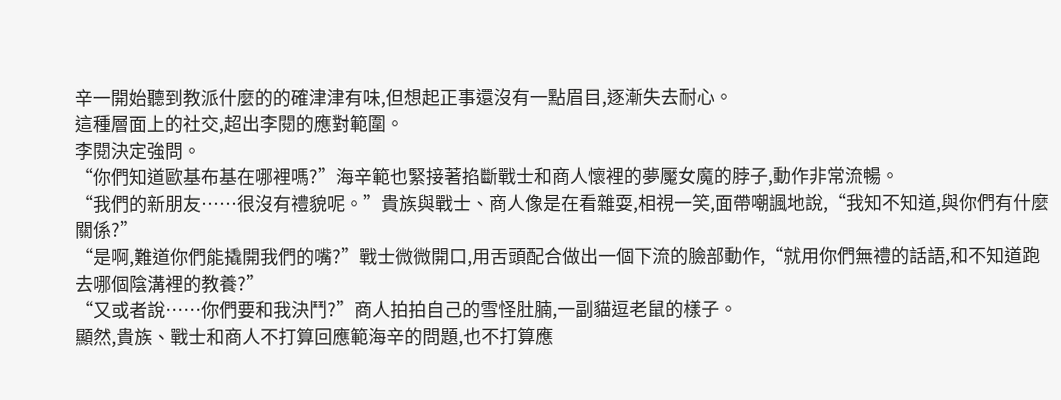辛一開始聽到教派什麼的的確津津有味,但想起正事還沒有一點眉目,逐漸失去耐心。
這種層面上的社交,超出李閱的應對範圍。
李閱決定強問。
“你們知道歐基布基在哪裡嗎?”海辛範也緊接著掐斷戰士和商人懷裡的夢魘女魔的脖子,動作非常流暢。
“我們的新朋友……很沒有禮貌呢。”貴族與戰士、商人像是在看雜耍,相視一笑,面帶嘲諷地說,“我知不知道,與你們有什麼關係?”
“是啊,難道你們能撬開我們的嘴?”戰士微微開口,用舌頭配合做出一個下流的臉部動作,“就用你們無禮的話語,和不知道跑去哪個陰溝裡的教養?”
“又或者說……你們要和我決鬥?”商人拍拍自己的雪怪肚腩,一副貓逗老鼠的樣子。
顯然,貴族、戰士和商人不打算回應範海辛的問題,也不打算應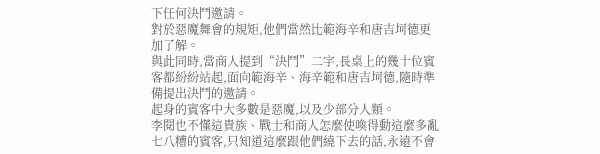下任何決鬥邀請。
對於惡魔舞會的規矩,他們當然比範海辛和唐吉坷德更加了解。
與此同時,當商人提到“決鬥”二字,長桌上的幾十位賓客都紛紛站起,面向範海辛、海辛範和唐吉坷德,隨時準備提出決鬥的邀請。
起身的賓客中大多數是惡魔,以及少部分人類。
李閱也不懂這貴族、戰士和商人怎麼使喚得動這麼多亂七八糟的賓客,只知道這麼跟他們繞下去的話,永遠不會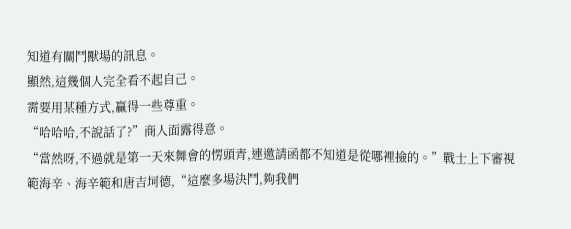知道有關鬥獸場的訊息。
顯然,這幾個人完全看不起自己。
需要用某種方式,贏得一些尊重。
“哈哈哈,不說話了?”商人面露得意。
“當然呀,不過就是第一天來舞會的愣頭青,連邀請函都不知道是從哪裡撿的。”戰士上下審視範海辛、海辛範和唐吉坷德,“這麼多場決鬥,夠我們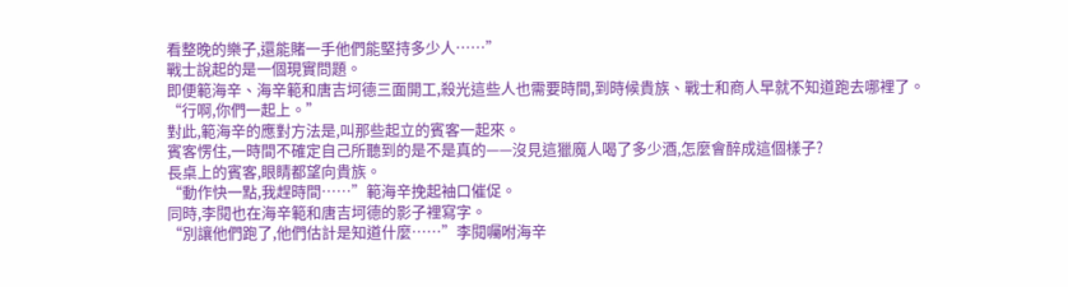看整晚的樂子,還能賭一手他們能堅持多少人……”
戰士說起的是一個現實問題。
即便範海辛、海辛範和唐吉坷德三面開工,殺光這些人也需要時間,到時候貴族、戰士和商人早就不知道跑去哪裡了。
“行啊,你們一起上。”
對此,範海辛的應對方法是,叫那些起立的賓客一起來。
賓客愣住,一時間不確定自己所聽到的是不是真的——沒見這獵魔人喝了多少酒,怎麼會醉成這個樣子?
長桌上的賓客,眼睛都望向貴族。
“動作快一點,我趕時間……”範海辛挽起袖口催促。
同時,李閱也在海辛範和唐吉坷德的影子裡寫字。
“別讓他們跑了,他們估計是知道什麼……”李閱囑咐海辛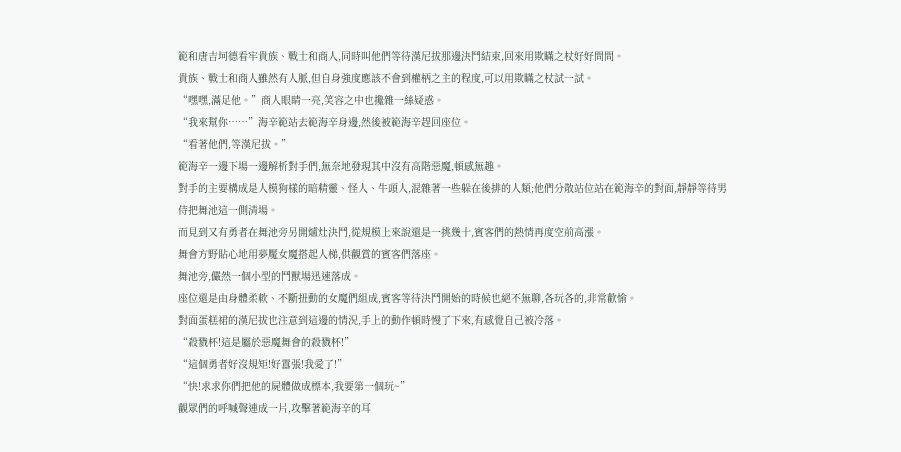範和唐吉坷德看牢貴族、戰士和商人,同時叫他們等待漢尼拔那邊決鬥結束,回來用欺瞞之杖好好問問。
貴族、戰士和商人雖然有人脈,但自身強度應該不會到權柄之主的程度,可以用欺瞞之杖試一試。
“嘿嘿,滿足他。”商人眼睛一亮,笑容之中也攙雜一絲疑惑。
“我來幫你……”海辛範站去範海辛身邊,然後被範海辛趕回座位。
“看著他們,等漢尼拔。”
範海辛一邊下場一邊解析對手們,無奈地發現其中沒有高階惡魔,頓感無趣。
對手的主要構成是人模狗樣的暗精靈、怪人、牛頭人,混雜著一些躲在後排的人類;他們分散站位站在範海辛的對面,靜靜等待男侍把舞池這一側清場。
而見到又有勇者在舞池旁另開爐灶決鬥,從規模上來說還是一挑幾十,賓客們的熱情再度空前高漲。
舞會方野貼心地用夢魘女魔搭起人梯,供觀賞的賓客們落座。
舞池旁,儼然一個小型的鬥獸場迅速落成。
座位還是由身體柔軟、不斷扭動的女魔們組成,賓客等待決鬥開始的時候也絕不無聊,各玩各的,非常歡愉。
對面蛋糕裙的漢尼拔也注意到這邊的情況,手上的動作頓時慢了下來,有感覺自己被冷落。
“殺戮杯!這是屬於惡魔舞會的殺戮杯!”
“這個勇者好沒規矩!好囂張!我愛了!”
“快!求求你們把他的屍體做成標本,我要第一個玩~”
觀眾們的呼喊聲連成一片,攻擊著範海辛的耳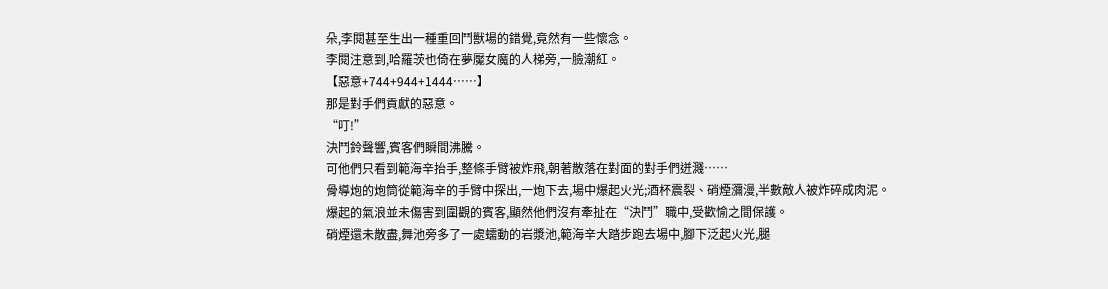朵,李閱甚至生出一種重回鬥獸場的錯覺,竟然有一些懷念。
李閱注意到,哈羅茨也倚在夢魘女魔的人梯旁,一臉潮紅。
【惡意+744+944+1444……】
那是對手們貢獻的惡意。
“叮!”
決鬥鈴聲響,賓客們瞬間沸騰。
可他們只看到範海辛抬手,整條手臂被炸飛,朝著散落在對面的對手們迸濺……
骨導炮的炮筒從範海辛的手臂中探出,一炮下去,場中爆起火光;酒杯震裂、硝煙瀰漫,半數敵人被炸碎成肉泥。
爆起的氣浪並未傷害到圍觀的賓客,顯然他們沒有牽扯在“決鬥”職中,受歡愉之間保護。
硝煙還未散盡,舞池旁多了一處蠕動的岩漿池,範海辛大踏步跑去場中,腳下泛起火光,腿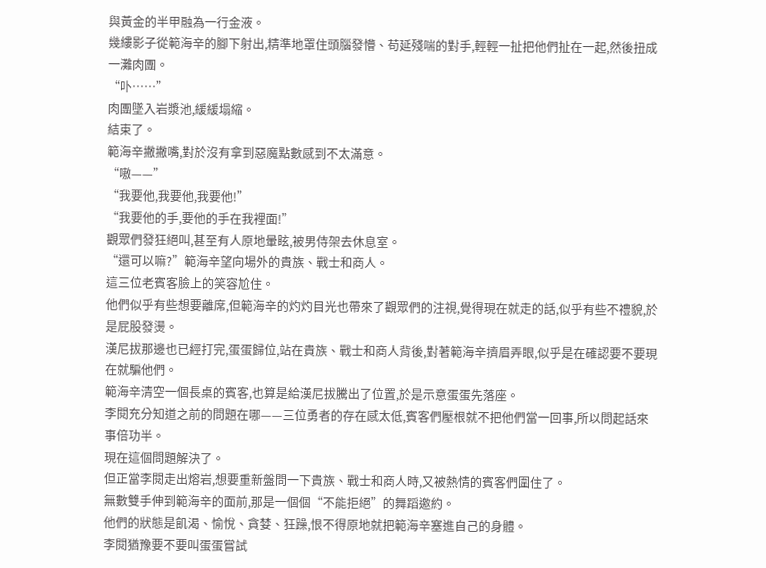與黃金的半甲融為一行金液。
幾縷影子從範海辛的腳下射出,精準地罩住頭腦發懵、苟延殘喘的對手,輕輕一扯把他們扯在一起,然後扭成一灘肉團。
“卟……”
肉團墜入岩漿池,緩緩塌縮。
結束了。
範海辛撇撇嘴,對於沒有拿到惡魔點數感到不太滿意。
“嗷——”
“我要他,我要他,我要他!”
“我要他的手,要他的手在我裡面!”
觀眾們發狂絕叫,甚至有人原地暈眩,被男侍架去休息室。
“還可以嘛?”範海辛望向場外的貴族、戰士和商人。
這三位老賓客臉上的笑容尬住。
他們似乎有些想要離席,但範海辛的灼灼目光也帶來了觀眾們的注視,覺得現在就走的話,似乎有些不禮貌,於是屁股發燙。
漢尼拔那邊也已經打完,蛋蛋歸位,站在貴族、戰士和商人背後,對著範海辛擠眉弄眼,似乎是在確認要不要現在就騙他們。
範海辛清空一個長桌的賓客,也算是給漢尼拔騰出了位置,於是示意蛋蛋先落座。
李閱充分知道之前的問題在哪——三位勇者的存在感太低,賓客們壓根就不把他們當一回事,所以問起話來事倍功半。
現在這個問題解決了。
但正當李閱走出熔岩,想要重新盤問一下貴族、戰士和商人時,又被熱情的賓客們圍住了。
無數雙手伸到範海辛的面前,那是一個個“不能拒絕”的舞蹈邀約。
他們的狀態是飢渴、愉悅、貪婪、狂躁,恨不得原地就把範海辛塞進自己的身體。
李閱猶豫要不要叫蛋蛋嘗試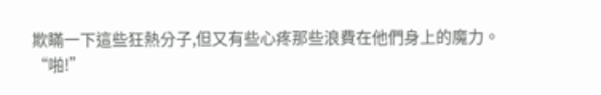欺瞞一下這些狂熱分子,但又有些心疼那些浪費在他們身上的魔力。
“啪!”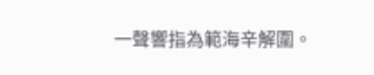一聲響指為範海辛解圍。